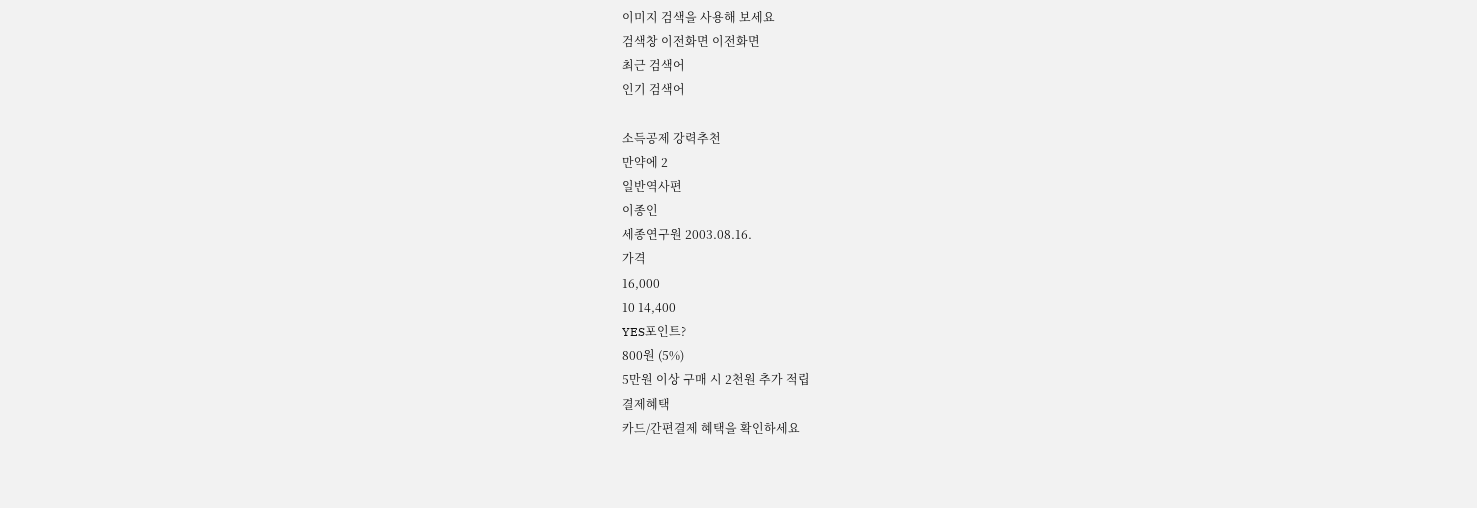이미지 검색을 사용해 보세요
검색창 이전화면 이전화면
최근 검색어
인기 검색어

소득공제 강력추천
만약에 2
일반역사편
이종인
세종연구원 2003.08.16.
가격
16,000
10 14,400
YES포인트?
800원 (5%)
5만원 이상 구매 시 2천원 추가 적립
결제혜택
카드/간편결제 혜택을 확인하세요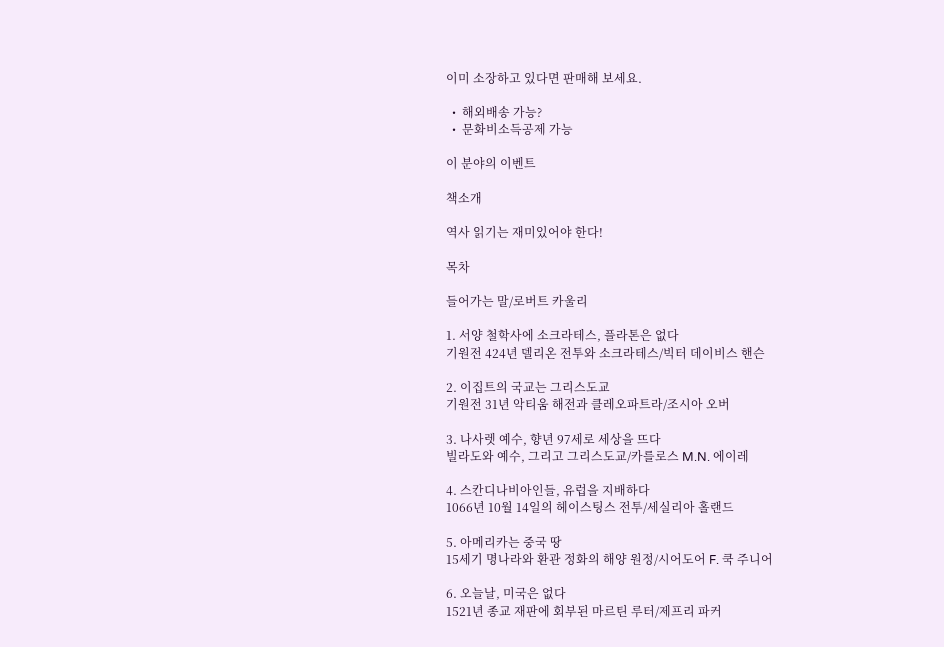이미 소장하고 있다면 판매해 보세요.

  •  해외배송 가능?
  •  문화비소득공제 가능

이 분야의 이벤트

책소개

역사 읽기는 재미있어야 한다!

목차

들어가는 말/로버트 카울리

1. 서양 철학사에 소크라테스, 플라톤은 없다
기원전 424년 델리온 전투와 소크라테스/빅터 데이비스 핸슨

2. 이집트의 국교는 그리스도교
기원전 31년 악티움 해전과 클레오파트라/조시아 오버

3. 나사렛 예수, 향년 97세로 세상을 뜨다
빌라도와 예수, 그리고 그리스도교/카를로스 M.N. 에이레

4. 스칸디나비아인들, 유럽을 지배하다
1066년 10월 14일의 헤이스팅스 전투/세실리아 홀랜드

5. 아메리카는 중국 땅
15세기 명나라와 환관 정화의 해양 원정/시어도어 F. 쿡 주니어

6. 오늘날, 미국은 없다
1521년 종교 재판에 회부된 마르틴 루터/제프리 파커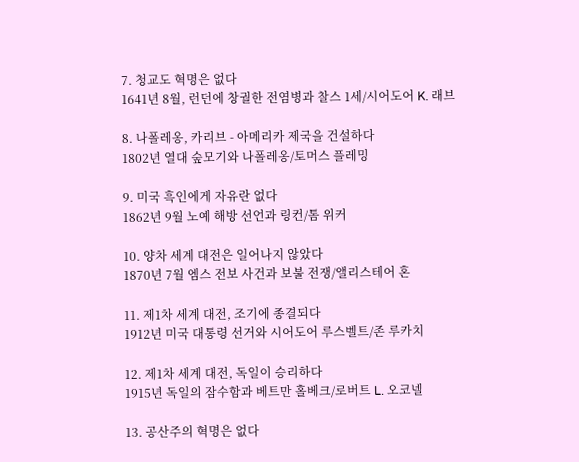7. 청교도 혁명은 없다
1641년 8월, 런던에 창궐한 전염병과 찰스 1세/시어도어 K. 래브

8. 나폴레옹, 카리브 - 아메리카 제국을 건설하다
1802년 열대 숲모기와 나폴레옹/토머스 플레밍

9. 미국 흑인에게 자유란 없다
1862년 9월 노예 해방 선언과 링컨/톰 위커

10. 양차 세계 대전은 일어나지 않았다
1870년 7월 엠스 전보 사건과 보불 전쟁/앨리스테어 혼

11. 제1차 세계 대전, 조기에 종결되다
1912년 미국 대통령 선거와 시어도어 루스벨트/존 루카치

12. 제1차 세계 대전, 독일이 승리하다
1915년 독일의 잠수함과 베트만 홀베크/로버트 L. 오코넬

13. 공산주의 혁명은 없다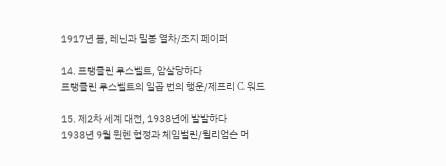1917년 봄, 레닌과 밀봉 열차/조지 페이퍼

14. 프랭클린 루스벨트, 암살당하다
프랭클린 루스벨트의 일곱 번의 행운/제프리 C. 워드

15. 제2차 세계 대전, 1938년에 발발하다
1938년 9월 뮌헨 협정과 체임벌린/윌리엄슨 머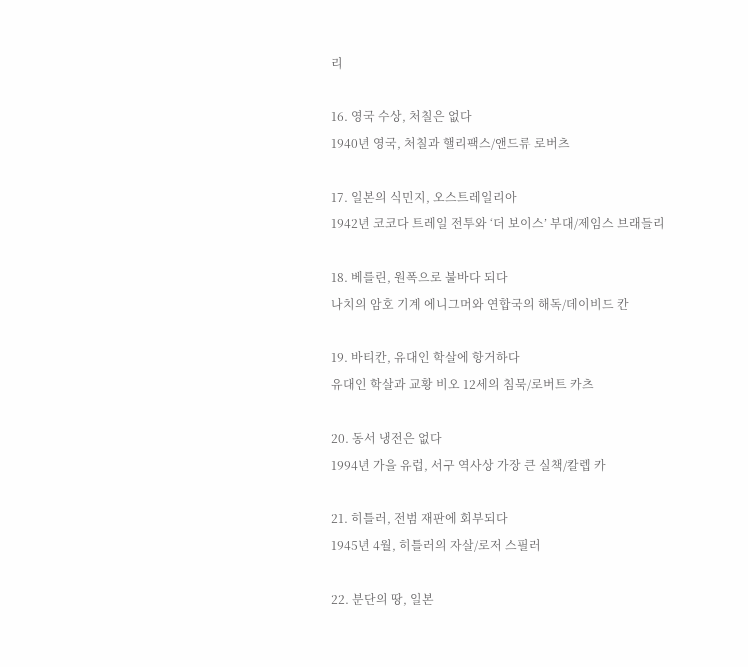리

16. 영국 수상, 처칠은 없다
1940년 영국, 처칠과 핼리팩스/앤드류 로버츠

17. 일본의 식민지, 오스트레일리아
1942년 코코다 트레일 전투와 ‘더 보이스’ 부대/제임스 브래들리

18. 베를린, 원폭으로 불바다 되다
나치의 암호 기계 에니그머와 연합국의 해독/데이비드 칸

19. 바티칸, 유대인 학살에 항거하다
유대인 학살과 교황 비오 12세의 침묵/로버트 카츠

20. 동서 냉전은 없다
1994년 가을 유럽, 서구 역사상 가장 큰 실책/칼렙 카

21. 히틀러, 전범 재판에 회부되다
1945년 4월, 히틀러의 자살/로저 스필러

22. 분단의 땅, 일본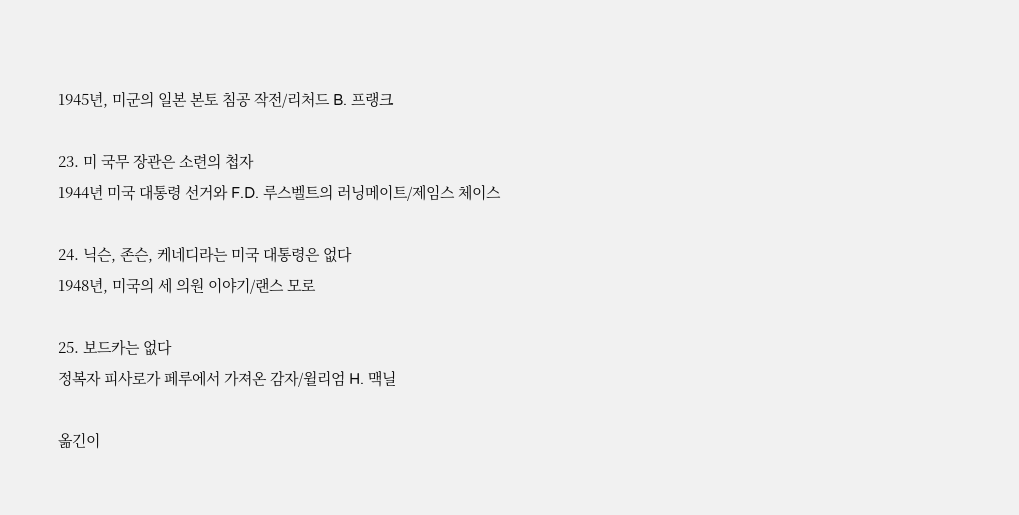1945년, 미군의 일본 본토 침공 작전/리처드 B. 프랭크

23. 미 국무 장관은 소련의 첩자
1944년 미국 대통령 선거와 F.D. 루스벨트의 러닝메이트/제임스 체이스

24. 닉슨, 존슨, 케네디라는 미국 대통령은 없다
1948년, 미국의 세 의원 이야기/랜스 모로

25. 보드카는 없다
정복자 피사로가 페루에서 가져온 감자/윌리엄 H. 맥닐

옮긴이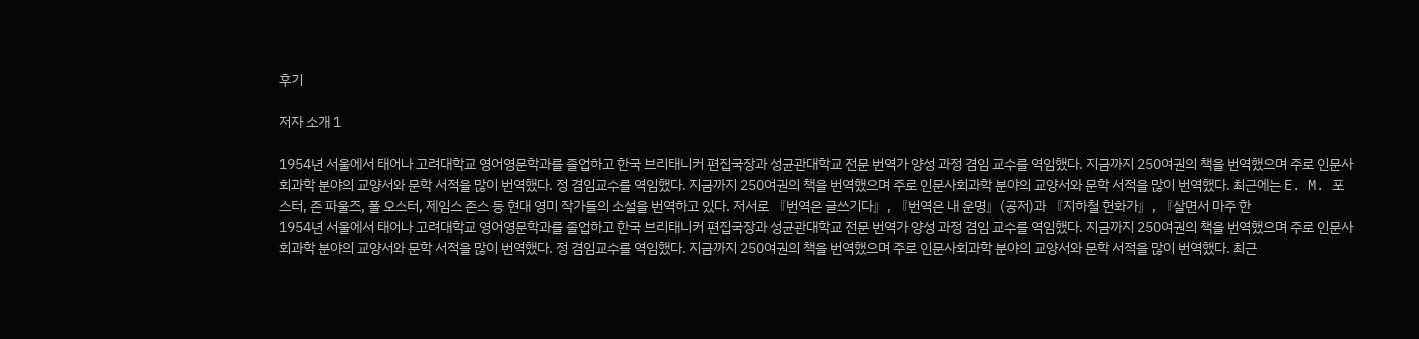후기

저자 소개 1

1954년 서울에서 태어나 고려대학교 영어영문학과를 졸업하고 한국 브리태니커 편집국장과 성균관대학교 전문 번역가 양성 과정 겸임 교수를 역임했다. 지금까지 250여권의 책을 번역했으며 주로 인문사회과학 분야의 교양서와 문학 서적을 많이 번역했다. 정 겸임교수를 역임했다. 지금까지 250여권의 책을 번역했으며 주로 인문사회과학 분야의 교양서와 문학 서적을 많이 번역했다. 최근에는 E. M. 포스터, 존 파울즈, 폴 오스터, 제임스 존스 등 현대 영미 작가들의 소설을 번역하고 있다. 저서로 『번역은 글쓰기다』, 『번역은 내 운명』(공저)과 『지하철 헌화가』, 『살면서 마주 한
1954년 서울에서 태어나 고려대학교 영어영문학과를 졸업하고 한국 브리태니커 편집국장과 성균관대학교 전문 번역가 양성 과정 겸임 교수를 역임했다. 지금까지 250여권의 책을 번역했으며 주로 인문사회과학 분야의 교양서와 문학 서적을 많이 번역했다. 정 겸임교수를 역임했다. 지금까지 250여권의 책을 번역했으며 주로 인문사회과학 분야의 교양서와 문학 서적을 많이 번역했다. 최근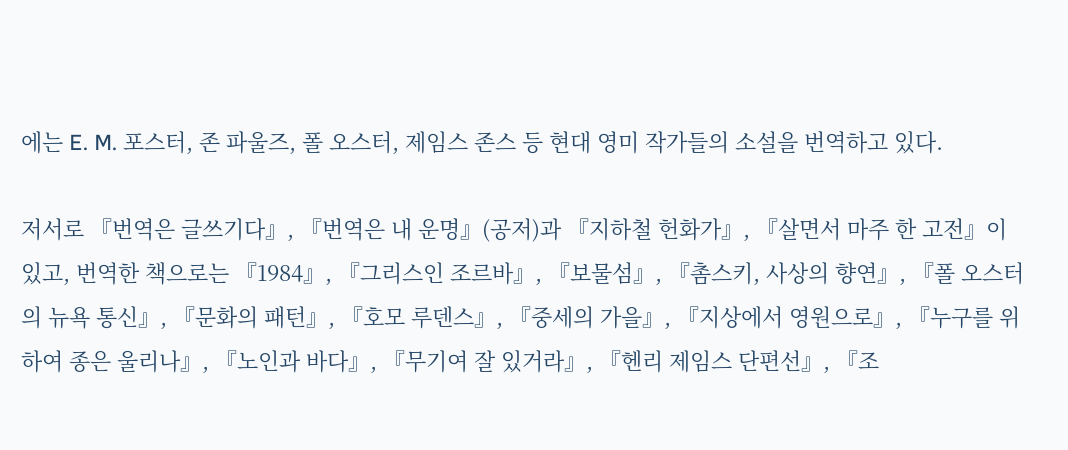에는 E. M. 포스터, 존 파울즈, 폴 오스터, 제임스 존스 등 현대 영미 작가들의 소설을 번역하고 있다.

저서로 『번역은 글쓰기다』, 『번역은 내 운명』(공저)과 『지하철 헌화가』, 『살면서 마주 한 고전』이 있고, 번역한 책으로는 『1984』, 『그리스인 조르바』, 『보물섬』, 『촘스키, 사상의 향연』, 『폴 오스터의 뉴욕 통신』, 『문화의 패턴』, 『호모 루덴스』, 『중세의 가을』, 『지상에서 영원으로』, 『누구를 위하여 종은 울리나』, 『노인과 바다』, 『무기여 잘 있거라』, 『헨리 제임스 단편선』, 『조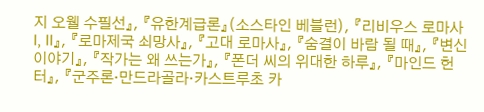지 오웰 수필선』, 『유한계급론』(소스타인 베블런), 『리비우스 로마사 I, II』, 『로마제국 쇠망사』, 『고대 로마사』, 『숨결이 바람 될 때』, 『변신 이야기』, 『작가는 왜 쓰는가』, 『폰더 씨의 위대한 하루』, 『마인드 헌터』, 『군주론·만드라골라·카스트루초 카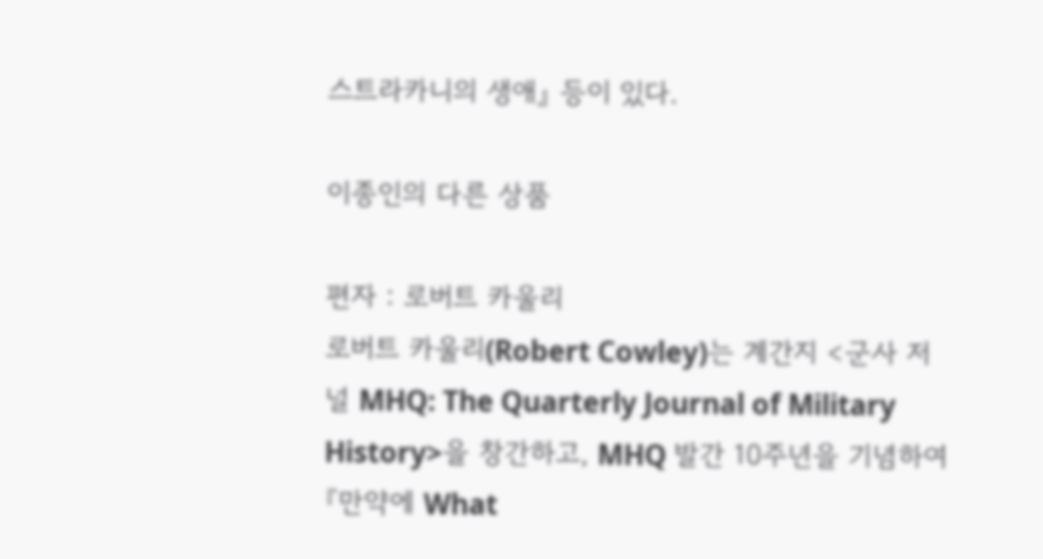스트라카니의 생애』 등이 있다.

이종인의 다른 상품

편자 : 로버트 카울리
로버트 카울리(Robert Cowley)는 계간지 <군사 저널 MHQ: The Quarterly Journal of Military History>을 창간하고, MHQ 발간 10주년을 기념하여『만약에 What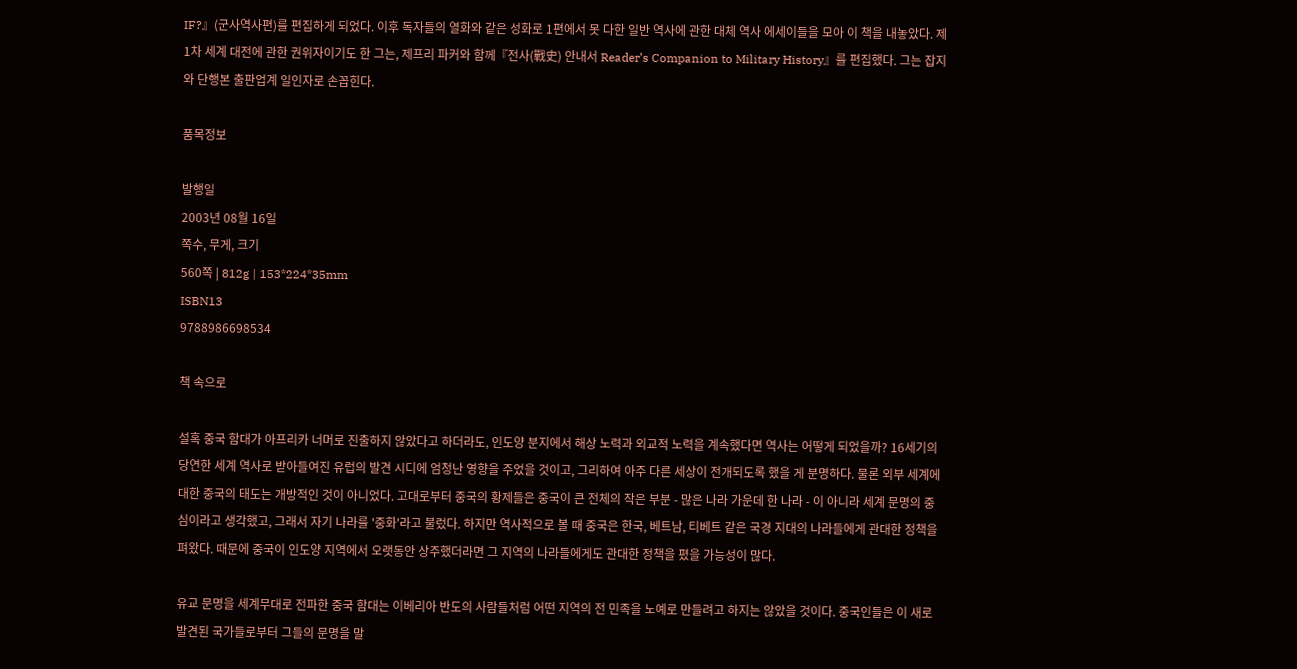IF?』(군사역사편)를 편집하게 되었다. 이후 독자들의 열화와 같은 성화로 1편에서 못 다한 일반 역사에 관한 대체 역사 에세이들을 모아 이 책을 내놓았다. 제1차 세계 대전에 관한 권위자이기도 한 그는, 제프리 파커와 함께『전사(戰史) 안내서 Reader’s Companion to Military History』를 편집했다. 그는 잡지와 단행본 출판업계 일인자로 손꼽힌다.

품목정보

발행일
2003년 08월 16일
쪽수, 무게, 크기
560쪽 | 812g | 153*224*35mm
ISBN13
9788986698534

책 속으로

설혹 중국 함대가 아프리카 너머로 진출하지 않았다고 하더라도, 인도양 분지에서 해상 노력과 외교적 노력을 계속했다면 역사는 어떻게 되었을까? 16세기의 당연한 세계 역사로 받아들여진 유럽의 발견 시디에 엄청난 영향을 주었을 것이고, 그리하여 아주 다른 세상이 전개되도록 했을 게 분명하다. 물론 외부 세계에 대한 중국의 태도는 개방적인 것이 아니었다. 고대로부터 중국의 황제들은 중국이 큰 전체의 작은 부분 - 많은 나라 가운데 한 나라 - 이 아니라 세계 문명의 중심이라고 생각했고, 그래서 자기 나라를 '중화'라고 불렀다. 하지만 역사적으로 볼 때 중국은 한국, 베트남, 티베트 같은 국경 지대의 나라들에게 관대한 정책을 펴왔다. 때문에 중국이 인도양 지역에서 오랫동안 상주했더라면 그 지역의 나라들에게도 관대한 정책을 폈을 가능성이 많다.

유교 문명을 세계무대로 전파한 중국 함대는 이베리아 반도의 사람들처럼 어떤 지역의 전 민족을 노예로 만들려고 하지는 않았을 것이다. 중국인들은 이 새로 발견된 국가들로부터 그들의 문명을 말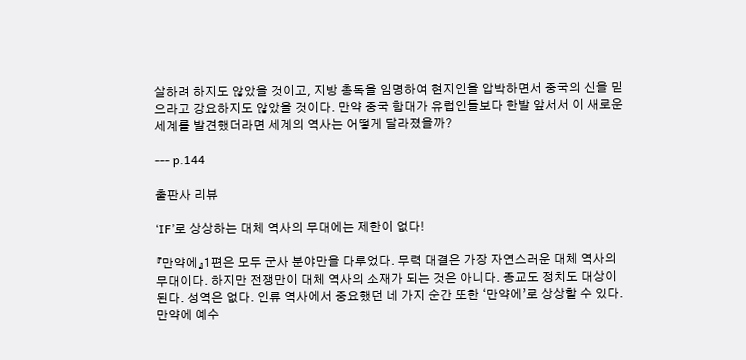살하려 하지도 않았을 것이고, 지방 총독을 임명하여 현지인을 압박하면서 중국의 신을 믿으라고 강요하지도 않았을 것이다. 만약 중국 함대가 유럽인들보다 한발 앞서서 이 새로운 세계를 발견했더라면 세계의 역사는 어떻게 달라졌을까?

--- p.144

출판사 리뷰

‘IF’로 상상하는 대체 역사의 무대에는 제한이 없다!

『만약에』1편은 모두 군사 분야만을 다루었다. 무력 대결은 가장 자연스러운 대체 역사의 무대이다. 하지만 전쟁만이 대체 역사의 소재가 되는 것은 아니다. 종교도 정치도 대상이 된다. 성역은 없다. 인류 역사에서 중요했던 네 가지 순간 또한 ‘만약에’로 상상할 수 있다. 만약에 예수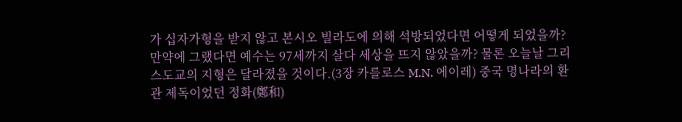가 십자가형을 받지 않고 본시오 빌라도에 의해 석방되었다면 어떻게 되었을까? 만약에 그랬다면 예수는 97세까지 살다 세상을 뜨지 않았을까? 물론 오늘날 그리스도교의 지형은 달라졌을 것이다.(3장 카를로스 M.N. 에이레) 중국 명나라의 환관 제독이었던 정화(鄭和)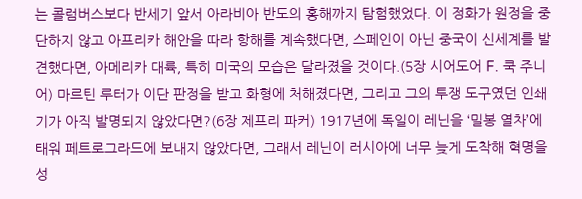는 콜럼버스보다 반세기 앞서 아라비아 반도의 홍해까지 탐험했었다. 이 정화가 원정을 중단하지 않고 아프리카 해안을 따라 항해를 계속했다면, 스페인이 아닌 중국이 신세계를 발견했다면, 아메리카 대륙, 특히 미국의 모습은 달라졌을 것이다.(5장 시어도어 F. 쿡 주니어) 마르틴 루터가 이단 판정을 받고 화형에 처해졌다면, 그리고 그의 투쟁 도구였던 인쇄기가 아직 발명되지 않았다면?(6장 제프리 파커) 1917년에 독일이 레닌을 ‘밀봉 열차’에 태워 페트로그라드에 보내지 않았다면, 그래서 레닌이 러시아에 너무 늦게 도착해 혁명을 성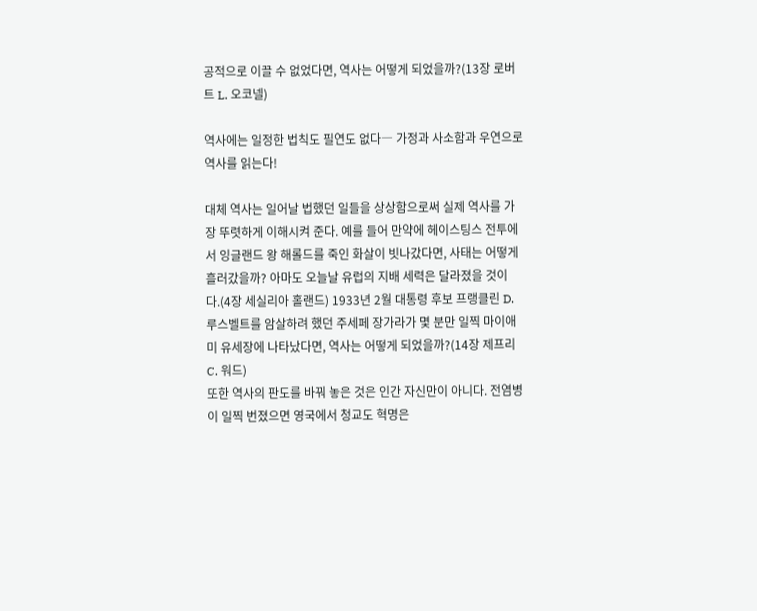공적으로 이끌 수 없었다면, 역사는 어떻게 되었을까?(13장 로버트 L. 오코넬)

역사에는 일정한 법칙도 필연도 없다― 가정과 사소함과 우연으로 역사를 읽는다!

대체 역사는 일어날 법했던 일들을 상상함으로써 실제 역사를 가장 뚜렷하게 이해시켜 준다. 예를 들어 만약에 헤이스팅스 전투에서 잉글랜드 왕 해롤드를 죽인 화살이 빗나갔다면, 사태는 어떻게 흘러갔을까? 아마도 오늘날 유럽의 지배 세력은 달라졌을 것이다.(4장 세실리아 홀랜드) 1933년 2월 대통령 후보 프랭클린 D. 루스벨트를 암살하려 했던 주세페 장가라가 몇 분만 일찍 마이애미 유세장에 나타났다면, 역사는 어떻게 되었을까?(14장 제프리 C. 워드)
또한 역사의 판도를 바꿔 놓은 것은 인간 자신만이 아니다. 전염병이 일찍 번졌으면 영국에서 청교도 혁명은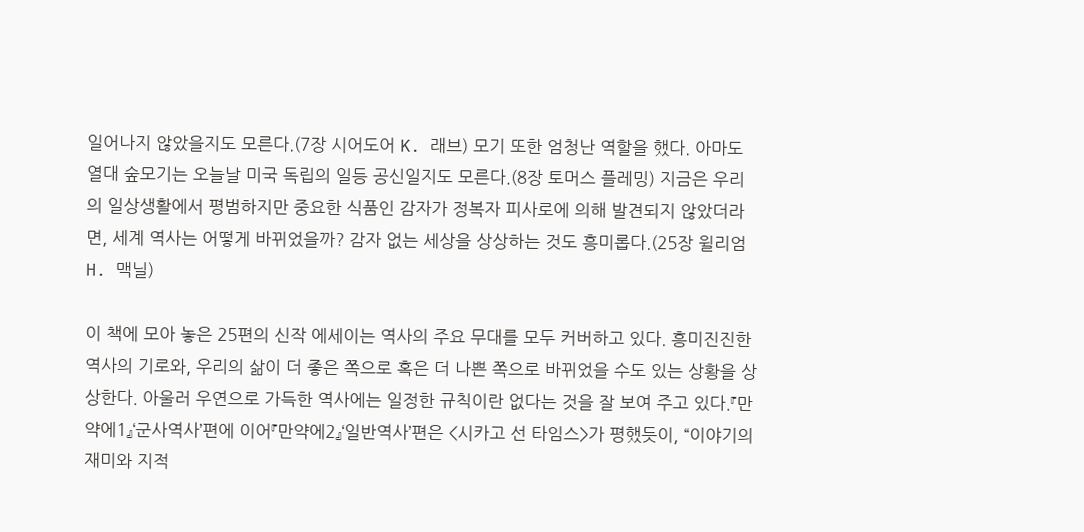일어나지 않았을지도 모른다.(7장 시어도어 K. 래브) 모기 또한 엄청난 역할을 했다. 아마도 열대 숲모기는 오늘날 미국 독립의 일등 공신일지도 모른다.(8장 토머스 플레밍) 지금은 우리의 일상생활에서 평범하지만 중요한 식품인 감자가 정복자 피사로에 의해 발견되지 않았더라면, 세계 역사는 어떻게 바뀌었을까? 감자 없는 세상을 상상하는 것도 흥미롭다.(25장 윌리엄 H. 맥닐)

이 책에 모아 놓은 25편의 신작 에세이는 역사의 주요 무대를 모두 커버하고 있다. 흥미진진한 역사의 기로와, 우리의 삶이 더 좋은 쪽으로 혹은 더 나쁜 쪽으로 바뀌었을 수도 있는 상황을 상상한다. 아울러 우연으로 가득한 역사에는 일정한 규칙이란 없다는 것을 잘 보여 주고 있다.『만약에1』‘군사역사’편에 이어『만약에2』‘일반역사’편은 <시카고 선 타임스>가 평했듯이, “이야기의 재미와 지적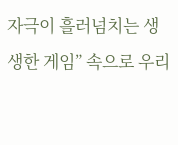자극이 흘러넘치는 생생한 게임” 속으로 우리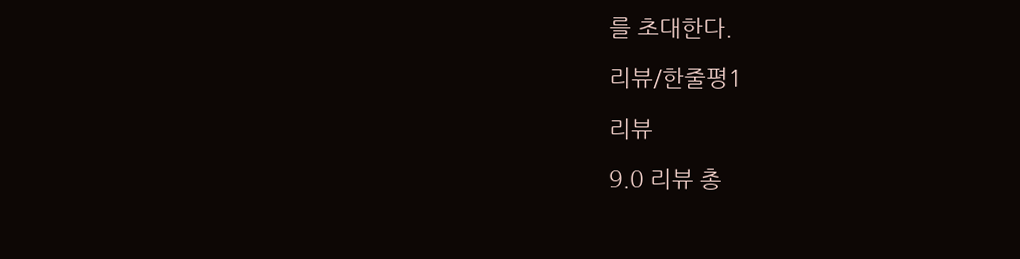를 초대한다.

리뷰/한줄평1

리뷰

9.0 리뷰 총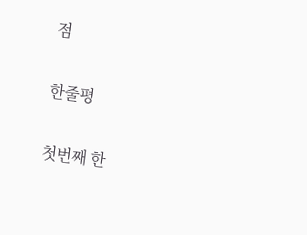점

한줄평

첫번째 한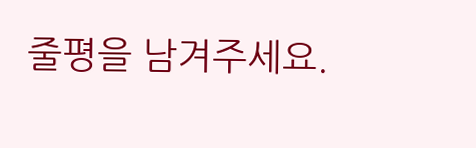줄평을 남겨주세요.